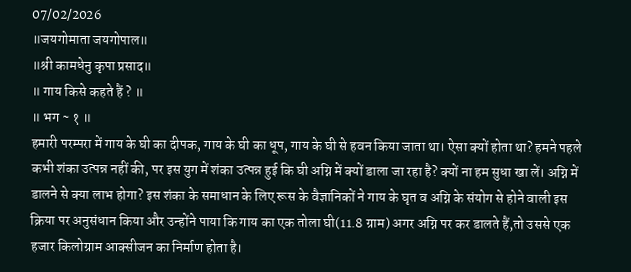07/02/2026
॥जयगोमाता जयगोपाल॥
॥श्री कामधेनु कृपा प्रसाद॥
॥ गाय किसे कहते हैं ? ॥
॥ भग ~ १ ॥
हमारी परम्परा में गाय के घी का दीपक, गाय के घी का धूप, गाय के घी से हवन किया जाता था। ऐसा क्यों होता था? हमने पहले कभी शंका उत्पन्न नहीं की, पर इस युग में शंका उत्पन्न हुई कि घी अग्नि में क्यों डाला जा रहा है? क्यों ना हम सुधा खा लें। अग्नि में डालने से क्या लाभ होगा? इस शंका के समाधान के लिए रूस के वैज्ञानिकों ने गाय के घृत व अग्नि के संयोग से होने वाली इस क्रिया पर अनुसंधान किया और उन्होंने पाया कि गाय का एक तोला घी(11.8 ग्राम) अगर अग्नि पर कर डालते हैं,तो उससे एक हजार किलोग्राम आक्सीजन का निर्माण होता है।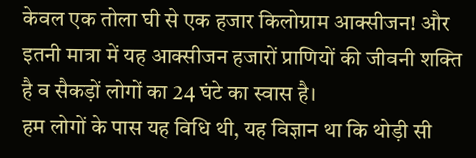केवल एक तोला घी से एक हजार किलोग्राम आक्सीजन! और इतनी मात्रा में यह आक्सीजन हजारों प्राणियों की जीवनी शक्ति है व सैकड़ों लोगों का 24 घंटे का स्वास है।
हम लोगों के पास यह विधि थी, यह विज्ञान था कि थोड़ी सी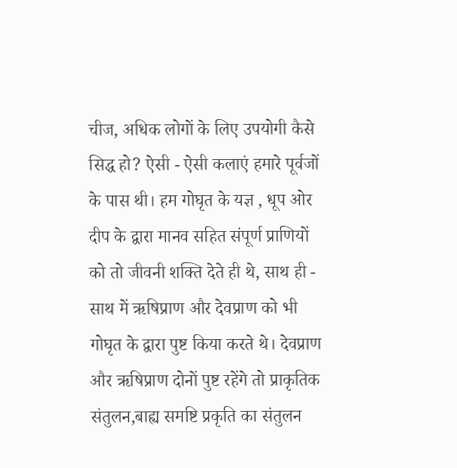चीज, अधिक लोगों के लिए उपयोगी कैसे सिद्ध हो? ऐसी - ऐसी कलाएं हमारे पूर्वजों के पास थी। हम गोघृत के यज्ञ , धूप ओर दीप के द्वारा मानव सहित संपूर्ण प्राणियों को तो जीवनी शक्ति देते ही थे, साथ ही - साथ में ऋषिप्राण और देवप्राण को भी गोघृत के द्वारा पुष्ट किया करते थे। देवप्राण और ऋषिप्राण दोनों पुष्ट रहेंगे तो प्राकृतिक संतुलन,बाह्य समष्टि प्रकृति का संतुलन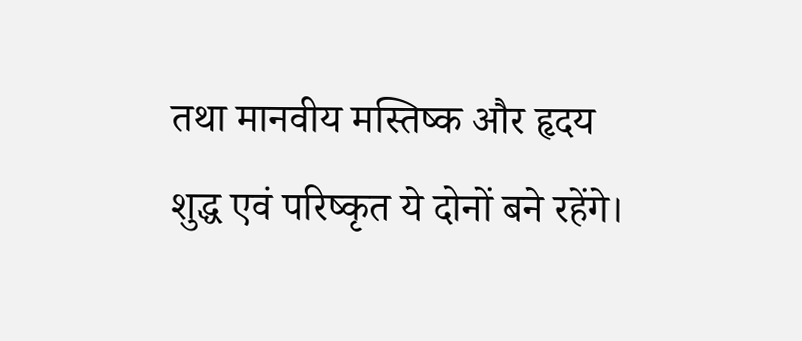तथा मानवीय मस्तिष्क और हृदय शुद्ध एवं परिष्कृत ये दोनों बने रहेंगे।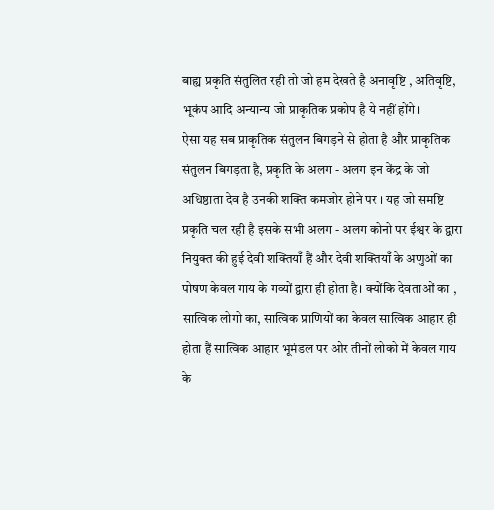बाह्य प्रकृति संतुलित रही तो जो हम देखते है अनावृष्टि , अतिवृष्टि, भूकंप आदि अन्यान्य जो प्राकृतिक प्रकोप है ये नहीं होंगे।
ऐसा यह सब प्राकृतिक संतुलन बिगड़ने से होता है और प्राकृतिक संतुलन बिगड़ता है, प्रकृति के अलग - अलग इन केंद्र के जो अधिष्ठाता देव है उनकी शक्ति कमजोर होने पर । यह जो समष्टि प्रकृति चल रही है इसके सभी अलग - अलग कोनो पर ईश्वर के द्वारा नियुक्त की हुई देवी शक्तियाँ हैं और देवी शक्तियाँ के अणुओं का पोषण केवल गाय के गव्यों द्वारा ही होता है। क्योंकि देवताओं का , सात्विक लोगो का, सात्विक प्राणियों का केवल सात्विक आहार ही होता हैं सात्विक आहार भूमंडल पर ओर तीनों लोको में केवल गाय के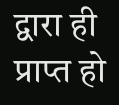द्वारा ही प्राप्त हो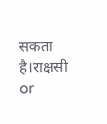सकता है।राक्षसी or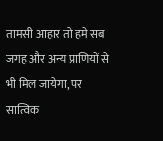तामसी आहार तो हमे सब जगह और अन्य प्राणियों से भी मिल जायेगा, पर सात्विक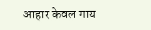आहार केवल गाय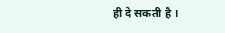ही दे सकती है ।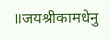॥जयश्रीकामधेनु